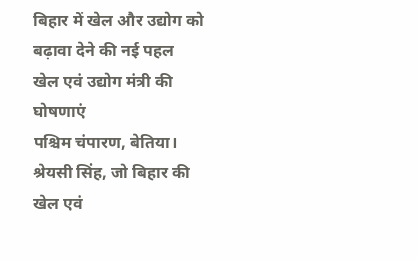बिहार में खेल और उद्योग को बढ़ावा देने की नई पहल
खेल एवं उद्योग मंत्री की घोषणाएं
पश्चिम चंपारण, बेतिया। श्रेयसी सिंह, जो बिहार की खेल एवं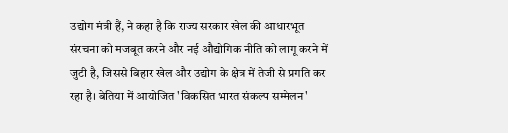उद्योग मंत्री हैं, ने कहा है कि राज्य सरकार खेल की आधारभूत संरचना को मजबूत करने और नई औद्योगिक नीति को लागू करने में जुटी है, जिससे बिहार खेल और उद्योग के क्षेत्र में तेजी से प्रगति कर रहा है। बेतिया में आयोजित 'विकसित भारत संकल्प सम्मेलन'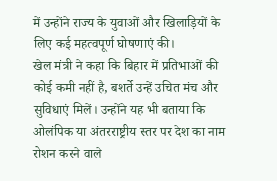में उन्होंने राज्य के युवाओं और खिलाड़ियों के लिए कई महत्वपूर्ण घोषणाएं की।
खेल मंत्री ने कहा कि बिहार में प्रतिभाओं की कोई कमी नहीं है, बशर्ते उन्हें उचित मंच और सुविधाएं मिलें। उन्होंने यह भी बताया कि ओलंपिक या अंतरराष्ट्रीय स्तर पर देश का नाम रोशन करने वाले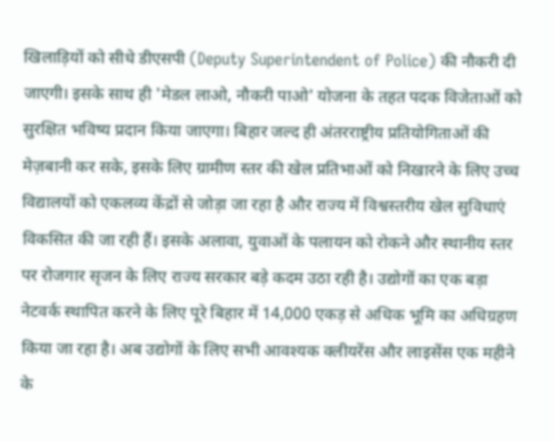खिलाड़ियों को सीधे डीएसपी (Deputy Superintendent of Police) की नौकरी दी जाएगी। इसके साथ ही 'मेडल लाओ, नौकरी पाओ' योजना के तहत पदक विजेताओं को सुरक्षित भविष्य प्रदान किया जाएगा। बिहार जल्द ही अंतरराष्ट्रीय प्रतियोगिताओं की मेज़बानी कर सके, इसके लिए ग्रामीण स्तर की खेल प्रतिभाओं को निखारने के लिए उच्च विद्यालयों को एकलव्य केंद्रों से जोड़ा जा रहा है और राज्य में विश्वस्तरीय खेल सुविधाएं विकसित की जा रही हैं। इसके अलावा, युवाओं के पलायन को रोकने और स्थानीय स्तर पर रोजगार सृजन के लिए राज्य सरकार बड़े कदम उठा रही है। उद्योगों का एक बड़ा नेटवर्क स्थापित करने के लिए पूरे बिहार में 14,000 एकड़ से अधिक भूमि का अधिग्रहण किया जा रहा है। अब उद्योगों के लिए सभी आवश्यक क्लीयरेंस और लाइसेंस एक महीने के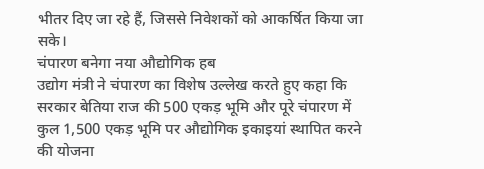भीतर दिए जा रहे हैं, जिससे निवेशकों को आकर्षित किया जा सके।
चंपारण बनेगा नया औद्योगिक हब
उद्योग मंत्री ने चंपारण का विशेष उल्लेख करते हुए कहा कि सरकार बेतिया राज की 500 एकड़ भूमि और पूरे चंपारण में कुल 1,500 एकड़ भूमि पर औद्योगिक इकाइयां स्थापित करने की योजना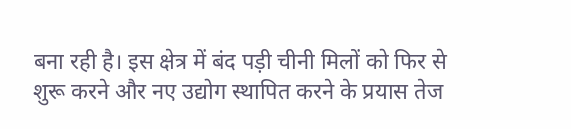बना रही है। इस क्षेत्र में बंद पड़ी चीनी मिलों को फिर से शुरू करने और नए उद्योग स्थापित करने के प्रयास तेज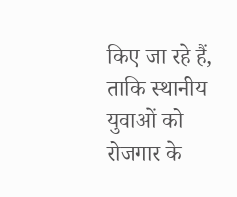किए जा रहे हैं, ताकि स्थानीय युवाओं को रोजगार के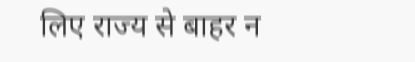लिए राज्य से बाहर न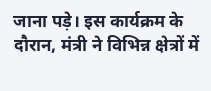जाना पड़े। इस कार्यक्रम के दौरान, मंत्री ने विभिन्न क्षेत्रों में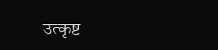उत्कृष्ट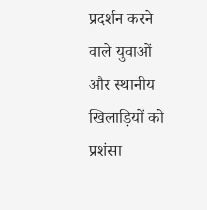प्रदर्शन करने वाले युवाओं और स्थानीय खिलाड़ियों को प्रशंसा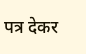पत्र देकर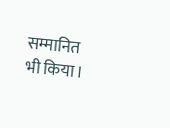सम्मानित भी किया।